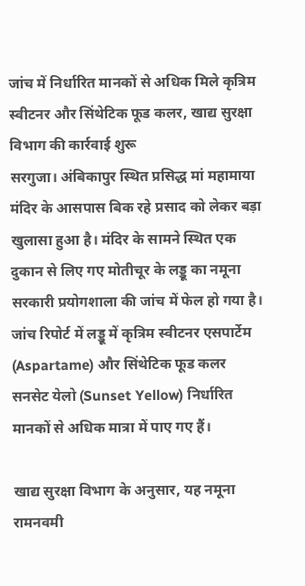जांच में निर्धारित मानकों से अधिक मिले कृत्रिम स्वीटनर और सिंथेटिक फूड कलर, खाद्य सुरक्षा विभाग की कार्रवाई शुरू
सरगुजा। अंबिकापुर स्थित प्रसिद्ध मां महामाया मंदिर के आसपास बिक रहे प्रसाद को लेकर बड़ा खुलासा हुआ है। मंदिर के सामने स्थित एक दुकान से लिए गए मोतीचूर के लड्डू का नमूना सरकारी प्रयोगशाला की जांच में फेल हो गया है। जांच रिपोर्ट में लड्डू में कृत्रिम स्वीटनर एसपार्टेम (Aspartame) और सिंथेटिक फूड कलर सनसेट येलो (Sunset Yellow) निर्धारित मानकों से अधिक मात्रा में पाए गए हैं।

खाद्य सुरक्षा विभाग के अनुसार, यह नमूना रामनवमी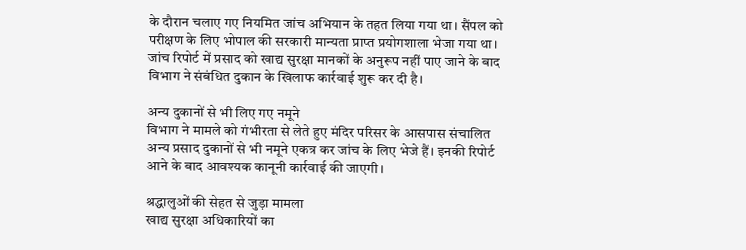के दौरान चलाए गए नियमित जांच अभियान के तहत लिया गया था। सैंपल को परीक्षण के लिए भोपाल की सरकारी मान्यता प्राप्त प्रयोगशाला भेजा गया था। जांच रिपोर्ट में प्रसाद को खाद्य सुरक्षा मानकों के अनुरूप नहीं पाए जाने के बाद विभाग ने संबंधित दुकान के खिलाफ कार्रवाई शुरू कर दी है।

अन्य दुकानों से भी लिए गए नमूने
विभाग ने मामले को गंभीरता से लेते हुए मंदिर परिसर के आसपास संचालित अन्य प्रसाद दुकानों से भी नमूने एकत्र कर जांच के लिए भेजे हैं। इनकी रिपोर्ट आने के बाद आवश्यक कानूनी कार्रवाई की जाएगी।

श्रद्धालुओं की सेहत से जुड़ा मामला
खाद्य सुरक्षा अधिकारियों का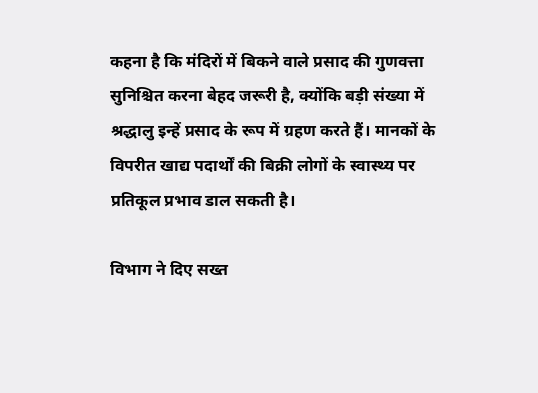कहना है कि मंदिरों में बिकने वाले प्रसाद की गुणवत्ता सुनिश्चित करना बेहद जरूरी है, क्योंकि बड़ी संख्या में श्रद्धालु इन्हें प्रसाद के रूप में ग्रहण करते हैं। मानकों के विपरीत खाद्य पदार्थों की बिक्री लोगों के स्वास्थ्य पर प्रतिकूल प्रभाव डाल सकती है।

विभाग ने दिए सख्त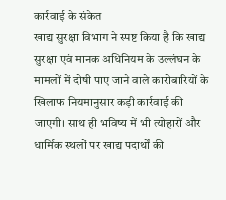कार्रवाई के संकेत
खाद्य सुरक्षा विभाग ने स्पष्ट किया है कि खाद्य सुरक्षा एवं मानक अधिनियम के उल्लंघन के मामलों में दोषी पाए जाने वाले कारोबारियों के खिलाफ नियमानुसार कड़ी कार्रवाई की जाएगी। साथ ही भविष्य में भी त्योहारों और धार्मिक स्थलों पर खाद्य पदार्थों की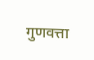गुणवत्ता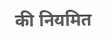की नियमित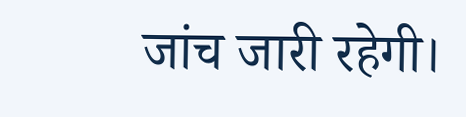जांच जारी रहेगी।